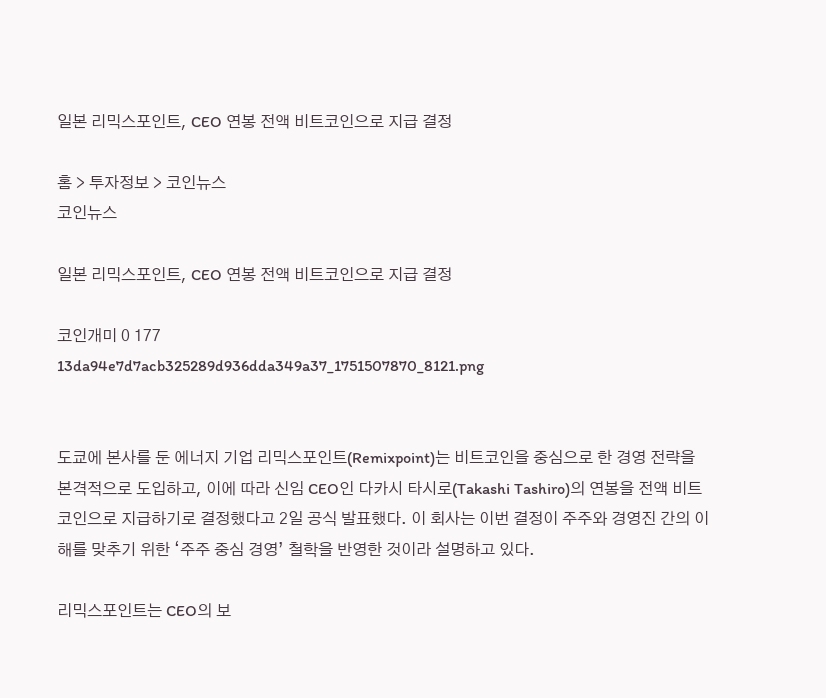일본 리믹스포인트, CEO 연봉 전액 비트코인으로 지급 결정

홈 > 투자정보 > 코인뉴스
코인뉴스

일본 리믹스포인트, CEO 연봉 전액 비트코인으로 지급 결정

코인개미 0 177
13da94e7d7acb325289d936dda349a37_1751507870_8121.png


도쿄에 본사를 둔 에너지 기업 리믹스포인트(Remixpoint)는 비트코인을 중심으로 한 경영 전략을 본격적으로 도입하고, 이에 따라 신임 CEO인 다카시 타시로(Takashi Tashiro)의 연봉을 전액 비트코인으로 지급하기로 결정했다고 2일 공식 발표했다. 이 회사는 이번 결정이 주주와 경영진 간의 이해를 맞추기 위한 ‘주주 중심 경영’ 철학을 반영한 것이라 설명하고 있다.

리믹스포인트는 CEO의 보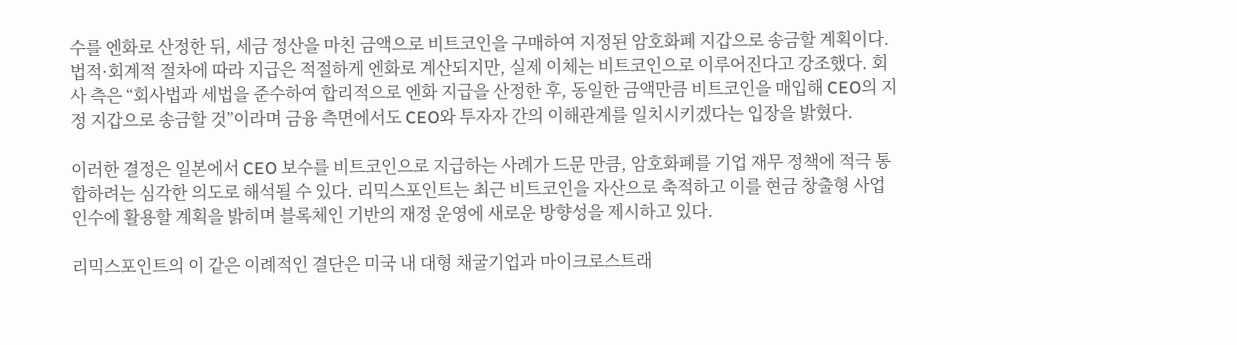수를 엔화로 산정한 뒤, 세금 정산을 마친 금액으로 비트코인을 구매하여 지정된 암호화폐 지갑으로 송금할 계획이다. 법적·회계적 절차에 따라 지급은 적절하게 엔화로 계산되지만, 실제 이체는 비트코인으로 이루어진다고 강조했다. 회사 측은 “회사법과 세법을 준수하여 합리적으로 엔화 지급을 산정한 후, 동일한 금액만큼 비트코인을 매입해 CEO의 지정 지갑으로 송금할 것”이라며 금융 측면에서도 CEO와 투자자 간의 이해관계를 일치시키겠다는 입장을 밝혔다.

이러한 결정은 일본에서 CEO 보수를 비트코인으로 지급하는 사례가 드문 만큼, 암호화폐를 기업 재무 정책에 적극 통합하려는 심각한 의도로 해석될 수 있다. 리믹스포인트는 최근 비트코인을 자산으로 축적하고 이를 현금 창출형 사업 인수에 활용할 계획을 밝히며 블록체인 기반의 재정 운영에 새로운 방향성을 제시하고 있다.

리믹스포인트의 이 같은 이례적인 결단은 미국 내 대형 채굴기업과 마이크로스트래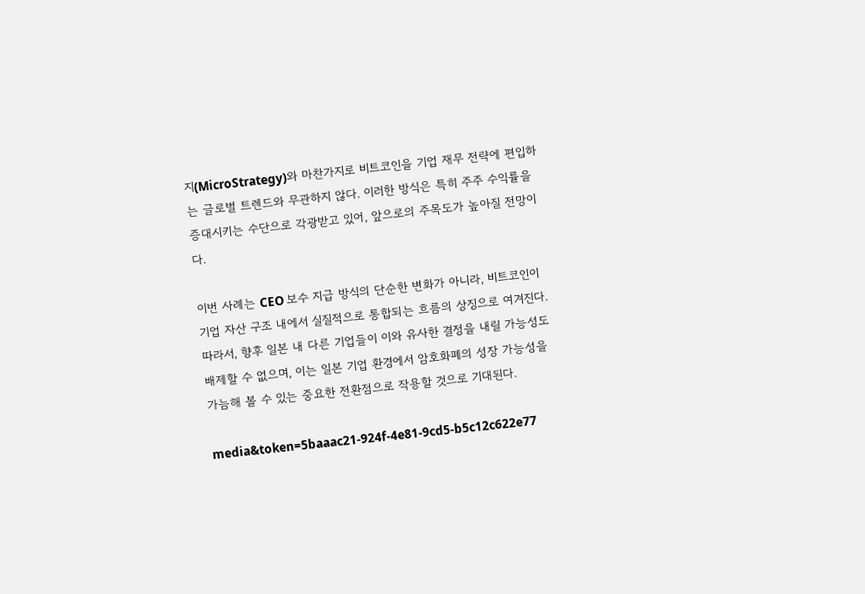지(MicroStrategy)와 마찬가지로 비트코인을 기업 재무 전략에 편입하는 글로벌 트렌드와 무관하지 않다. 이러한 방식은 특히 주주 수익률을 증대시키는 수단으로 각광받고 있어, 앞으로의 주목도가 높아질 전망이다.

이번 사례는 CEO 보수 지급 방식의 단순한 변화가 아니라, 비트코인이 기업 자산 구조 내에서 실질적으로 통합되는 흐름의 상징으로 여겨진다. 따라서, 향후 일본 내 다른 기업들이 이와 유사한 결정을 내릴 가능성도 배제할 수 없으며, 이는 일본 기업 환경에서 암호화폐의 성장 가능성을 가늠해 볼 수 있는 중요한 전환점으로 작용할 것으로 기대된다.

media&token=5baaac21-924f-4e81-9cd5-b5c12c622e77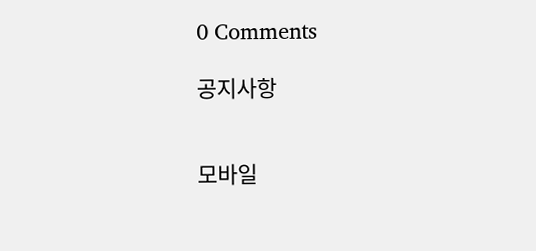0 Comments

공지사항


모바일